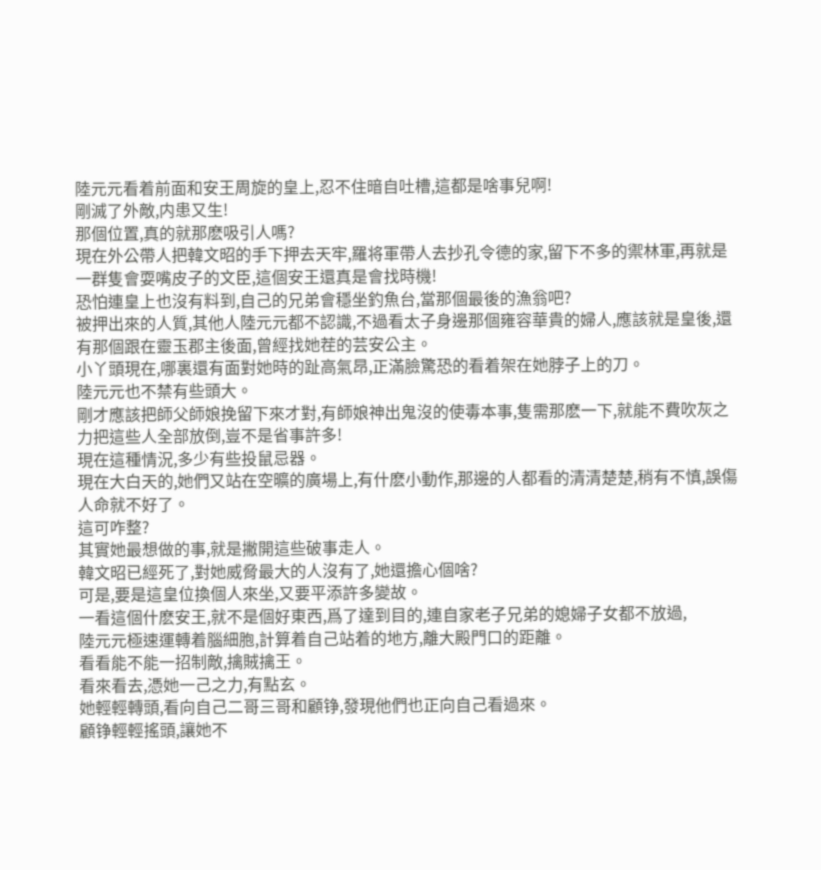陸元元看着前面和安王周旋的皇上,忍不住暗自吐槽,這都是啥事兒啊!
剛滅了外敵,内患又生!
那個位置,真的就那麽吸引人嗎?
現在外公帶人把韓文昭的手下押去天牢,羅将軍帶人去抄孔令德的家,留下不多的禦林軍,再就是一群隻會耍嘴皮子的文臣,這個安王還真是會找時機!
恐怕連皇上也沒有料到,自己的兄弟會穩坐釣魚台,當那個最後的漁翁吧?
被押出來的人質,其他人陸元元都不認識,不過看太子身邊那個雍容華貴的婦人,應該就是皇後,還有那個跟在靈玉郡主後面,曾經找她茬的芸安公主。
小丫頭現在,哪裏還有面對她時的趾高氣昂,正滿臉驚恐的看着架在她脖子上的刀。
陸元元也不禁有些頭大。
剛才應該把師父師娘挽留下來才對,有師娘神出鬼沒的使毒本事,隻需那麽一下,就能不費吹灰之力把這些人全部放倒,豈不是省事許多!
現在這種情況,多少有些投鼠忌器。
現在大白天的,她們又站在空曠的廣場上,有什麽小動作,那邊的人都看的清清楚楚,稍有不慎,誤傷人命就不好了。
這可咋整?
其實她最想做的事,就是撇開這些破事走人。
韓文昭已經死了,對她威脅最大的人沒有了,她還擔心個啥?
可是,要是這皇位換個人來坐,又要平添許多變故。
一看這個什麽安王,就不是個好東西,爲了達到目的,連自家老子兄弟的媳婦子女都不放過,
陸元元極速運轉着腦細胞,計算着自己站着的地方,離大殿門口的距離。
看看能不能一招制敵,擒賊擒王。
看來看去,憑她一己之力,有點玄。
她輕輕轉頭,看向自己二哥三哥和顧铮,發現他們也正向自己看過來。
顧铮輕輕搖頭,讓她不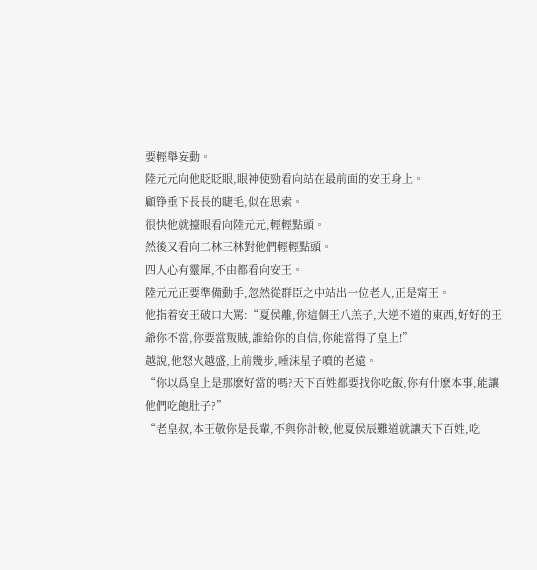要輕舉妄動。
陸元元向他眨眨眼,眼神使勁看向站在最前面的安王身上。
顧铮垂下長長的睫毛,似在思索。
很快他就擡眼看向陸元元,輕輕點頭。
然後又看向二林三林對他們輕輕點頭。
四人心有靈犀,不由都看向安王。
陸元元正要準備動手,忽然從群臣之中站出一位老人,正是甯王。
他指着安王破口大罵:“夏侯離,你這個王八羔子,大逆不道的東西,好好的王爺你不當,你要當叛賊,誰給你的自信,你能當得了皇上!”
越說,他怒火越盛,上前幾步,唾沫星子噴的老遠。
“你以爲皇上是那麽好當的嗎?天下百姓都要找你吃飯,你有什麽本事,能讓他們吃飽肚子?”
“老皇叔,本王敬你是長輩,不與你計較,他夏侯辰難道就讓天下百姓,吃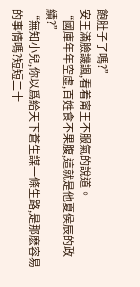飽肚子了嗎?”
安王滿臉譏諷,看着甯王不服氣的說道。
“國庫年年空虛,百姓食不果腹,這就是他夏侯辰的政績?”
“無知小兒,你以爲給天下蒼生謀一條生路,是那麽容易的事情嗎?短短二十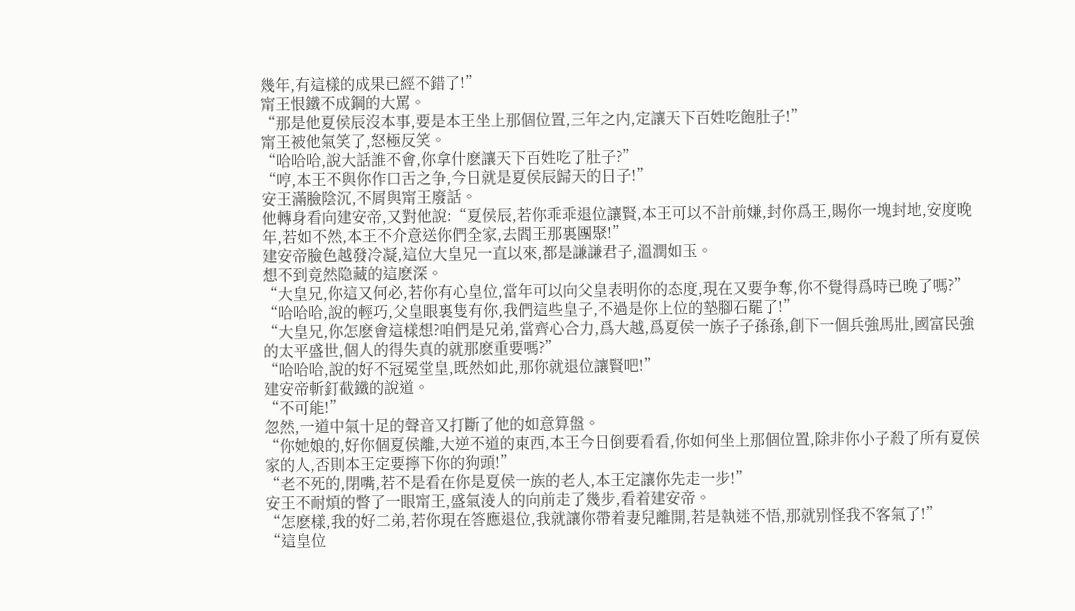幾年,有這樣的成果已經不錯了!”
甯王恨鐵不成鋼的大罵。
“那是他夏侯辰沒本事,要是本王坐上那個位置,三年之内,定讓天下百姓吃飽肚子!”
甯王被他氣笑了,怒極反笑。
“哈哈哈,說大話誰不會,你拿什麽讓天下百姓吃了肚子?”
“哼,本王不與你作口舌之争,今日就是夏侯辰歸天的日子!”
安王滿臉陰沉,不屑與甯王廢話。
他轉身看向建安帝,又對他說:“夏侯辰,若你乖乖退位讓賢,本王可以不計前嫌,封你爲王,賜你一塊封地,安度晚年,若如不然,本王不介意送你們全家,去閻王那裏團聚!”
建安帝臉色越發冷凝,這位大皇兄一直以來,都是謙謙君子,溫潤如玉。
想不到竟然隐藏的這麽深。
“大皇兄,你這又何必,若你有心皇位,當年可以向父皇表明你的态度,現在又要争奪,你不覺得爲時已晚了嗎?”
“哈哈哈,說的輕巧,父皇眼裏隻有你,我們這些皇子,不過是你上位的墊腳石罷了!”
“大皇兄,你怎麽會這樣想?咱們是兄弟,當齊心合力,爲大越,爲夏侯一族子子孫孫,創下一個兵強馬壯,國富民強的太平盛世,個人的得失真的就那麽重要嗎?”
“哈哈哈,說的好不冠冕堂皇,既然如此,那你就退位讓賢吧!”
建安帝斬釘截鐵的說道。
“不可能!”
忽然,一道中氣十足的聲音又打斷了他的如意算盤。
“你她娘的,好你個夏侯離,大逆不道的東西,本王今日倒要看看,你如何坐上那個位置,除非你小子殺了所有夏侯家的人,否則本王定要擰下你的狗頭!”
“老不死的,閉嘴,若不是看在你是夏侯一族的老人,本王定讓你先走一步!”
安王不耐煩的瞥了一眼甯王,盛氣淩人的向前走了幾步,看着建安帝。
“怎麽樣,我的好二弟,若你現在答應退位,我就讓你帶着妻兒離開,若是執迷不悟,那就别怪我不客氣了!”
“這皇位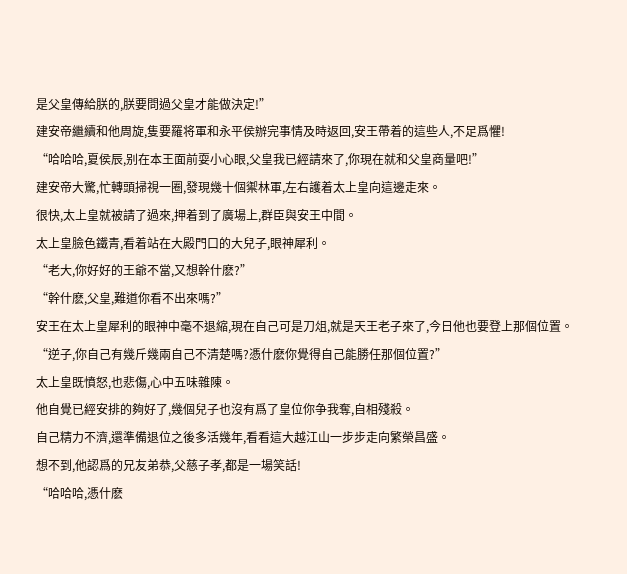是父皇傳給朕的,朕要問過父皇才能做決定!”
建安帝繼續和他周旋,隻要羅将軍和永平侯辦完事情及時返回,安王帶着的這些人,不足爲懼!
“哈哈哈,夏侯辰,别在本王面前耍小心眼,父皇我已經請來了,你現在就和父皇商量吧!”
建安帝大驚,忙轉頭掃視一圈,發現幾十個禦林軍,左右護着太上皇向這邊走來。
很快,太上皇就被請了過來,押着到了廣場上,群臣與安王中間。
太上皇臉色鐵青,看着站在大殿門口的大兒子,眼神犀利。
“老大,你好好的王爺不當,又想幹什麽?”
“幹什麽,父皇,難道你看不出來嗎?”
安王在太上皇犀利的眼神中毫不退縮,現在自己可是刀俎,就是天王老子來了,今日他也要登上那個位置。
“逆子,你自己有幾斤幾兩自己不清楚嗎?憑什麽你覺得自己能勝任那個位置?”
太上皇既憤怒,也悲傷,心中五味雜陳。
他自覺已經安排的夠好了,幾個兒子也沒有爲了皇位你争我奪,自相殘殺。
自己精力不濟,還準備退位之後多活幾年,看看這大越江山一步步走向繁榮昌盛。
想不到,他認爲的兄友弟恭,父慈子孝,都是一場笑話!
“哈哈哈,憑什麽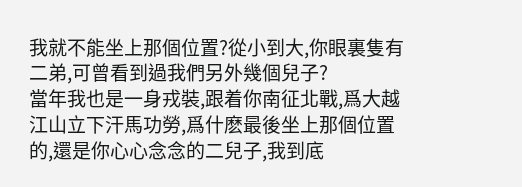我就不能坐上那個位置?從小到大,你眼裏隻有二弟,可曾看到過我們另外幾個兒子?
當年我也是一身戎裝,跟着你南征北戰,爲大越江山立下汗馬功勞,爲什麽最後坐上那個位置的,還是你心心念念的二兒子,我到底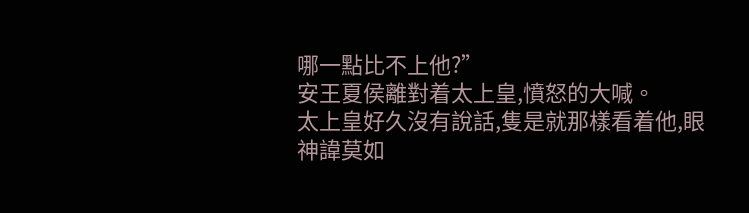哪一點比不上他?”
安王夏侯離對着太上皇,憤怒的大喊。
太上皇好久沒有說話,隻是就那樣看着他,眼神諱莫如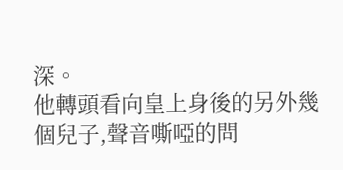深。
他轉頭看向皇上身後的另外幾個兒子,聲音嘶啞的問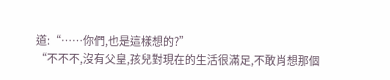道:“……你們,也是這樣想的?”
“不不不,沒有父皇,孩兒對現在的生活很滿足,不敢肖想那個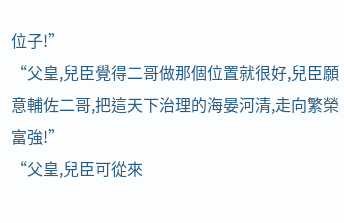位子!”
“父皇,兒臣覺得二哥做那個位置就很好,兒臣願意輔佐二哥,把這天下治理的海晏河清,走向繁榮富強!”
“父皇,兒臣可從來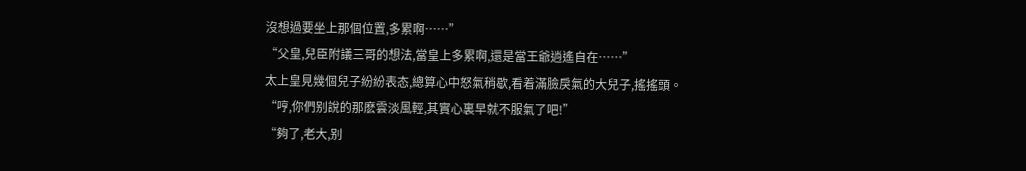沒想過要坐上那個位置,多累啊……”
“父皇,兒臣附議三哥的想法,當皇上多累啊,還是當王爺逍遙自在……”
太上皇見幾個兒子紛紛表态,總算心中怒氣稍歇,看着滿臉戾氣的大兒子,搖搖頭。
“哼,你們别說的那麽雲淡風輕,其實心裏早就不服氣了吧!”
“夠了,老大,别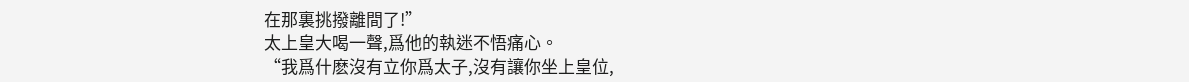在那裏挑撥離間了!”
太上皇大喝一聲,爲他的執迷不悟痛心。
“我爲什麽沒有立你爲太子,沒有讓你坐上皇位,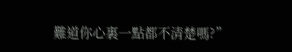難道你心裏一點都不清楚嗎?”